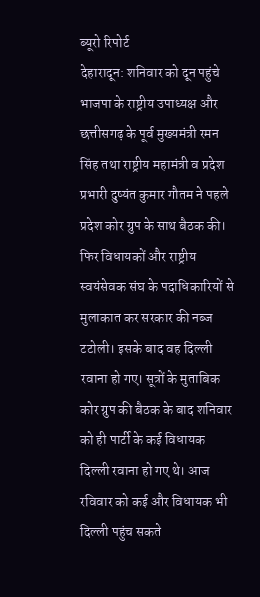ब्यूरो रिपोर्ट
देहारादून: शनिवार को दून पहुंचे भाजपा के राष्ट्रीय उपाध्यक्ष और छत्तीसगढ़ के पूर्व मुख्यमंत्री रमन सिंह तथा राष्ट्रीय महामंत्री व प्रदेश प्रभारी दुष्यंत कुमार गौतम ने पहले प्रदेश कोर ग्रुप के साथ बैठक की। फिर विधायकों और राष्ट्रीय स्वयंसेवक संघ के पदाधिकारियों से मुलाकात कर सरकार की नब्ज टटोली। इसके बाद वह दिल्ली रवाना हो गए। सूत्रों के मुताबिक कोर ग्रुप की बैठक के बाद शनिवार को ही पार्टी के कई विधायक दिल्ली रवाना हो गए थे। आज रविवार को कई और विधायक भी दिल्ली पहुंच सकते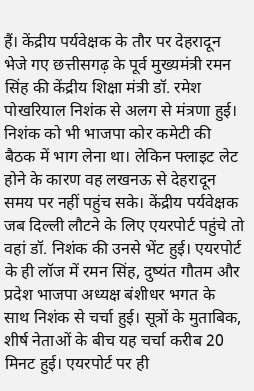हैं। केंद्रीय पर्यवेक्षक के तौर पर देहरादून भेजे गए छत्तीसगढ़ के पूर्व मुख्यमंत्री रमन सिंह की केंद्रीय शिक्षा मंत्री डॉ. रमेश पोखरियाल निशंक से अलग से मंत्रणा हुई। निशंक को भी भाजपा कोर कमेटी की बैठक में भाग लेना था। लेकिन फ्लाइट लेट होने के कारण वह लखनऊ से देहरादून समय पर नहीं पहुंच सके। केंद्रीय पर्यवेक्षक जब दिल्ली लौटने के लिए एयरपोर्ट पहुंचे तो वहां डॉ. निशंक की उनसे भेंट हुई। एयरपोर्ट के ही लॉज में रमन सिंह, दुष्यंत गौतम और प्रदेश भाजपा अध्यक्ष बंशीधर भगत के साथ निशंक से चर्चा हुई। सूत्रों के मुताबिक, शीर्ष नेताओं के बीच यह चर्चा करीब 20 मिनट हुई। एयरपोर्ट पर ही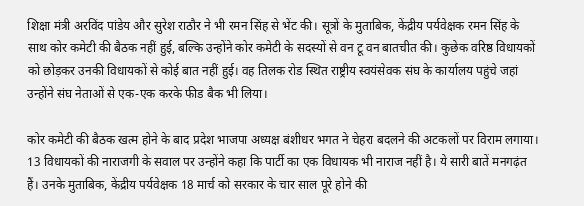शिक्षा मंत्री अरविंद पांडेय और सुरेश राठौर ने भी रमन सिंह से भेंट की। सूत्रों के मुताबिक, केंद्रीय पर्यवेक्षक रमन सिंह के साथ कोर कमेटी की बैठक नहीं हुई, बल्कि उन्होंने कोर कमेटी के सदस्यों से वन टू वन बातचीत की। कुछेक वरिष्ठ विधायकों को छोड़कर उनकी विधायकों से कोई बात नहीं हुई। वह तिलक रोड स्थित राष्ट्रीय स्वयंसेवक संघ के कार्यालय पहुंचे जहां उन्होंने संघ नेताओं से एक-एक करके फीड बैक भी लिया।

कोर कमेटी की बैठक खत्म होने के बाद प्रदेश भाजपा अध्यक्ष बंशीधर भगत ने चेहरा बदलने की अटकलों पर विराम लगाया। 13 विधायकों की नाराजगी के सवाल पर उन्होंने कहा कि पार्टी का एक विधायक भी नाराज नहीं है। ये सारी बातें मनगढ़ंत हैं। उनके मुताबिक, केंद्रीय पर्यवेक्षक 18 मार्च को सरकार के चार साल पूरे होने की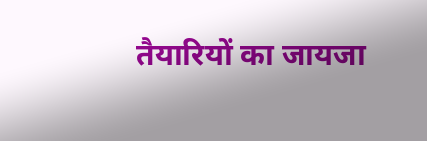तैयारियों का जायजा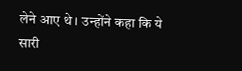लेने आए थे। उन्होंने कहा कि ये सारी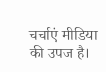चर्चाएं मीडिया की उपज है।